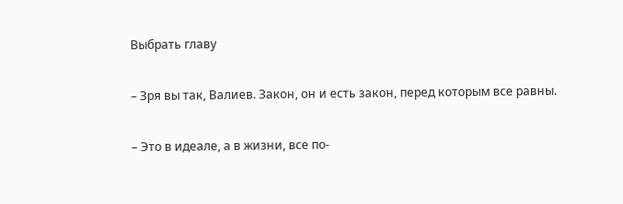Выбрать главу

– Зря вы так, Валиев. Закон, он и есть закон, перед которым все равны.

– Это в идеале, а в жизни, все по-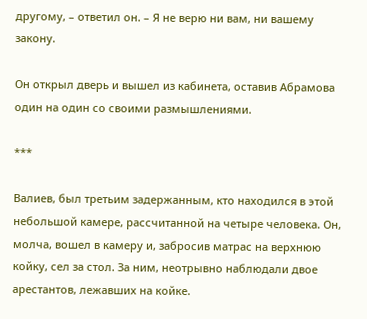другому, – ответил он. – Я не верю ни вам, ни вашему закону.

Он открыл дверь и вышел из кабинета, оставив Абрамова один на один со своими размышлениями.

***

Валиев, был третьим задержанным, кто находился в этой небольшой камере, рассчитанной на четыре человека. Он, молча, вошел в камеру и, забросив матрас на верхнюю койку, сел за стол. За ним, неотрывно наблюдали двое арестантов, лежавших на койке.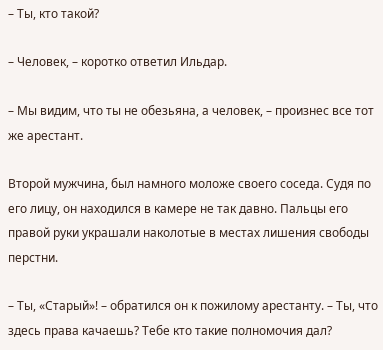– Ты, кто такой?

– Человек, – коротко ответил Ильдар.

– Мы видим, что ты не обезьяна, а человек, – произнес все тот же арестант.

Второй мужчина, был намного моложе своего соседа. Судя по его лицу, он находился в камере не так давно. Пальцы его правой руки украшали наколотые в местах лишения свободы перстни.

– Ты, «Старый»! – обратился он к пожилому арестанту. – Ты, что здесь права качаешь? Тебе кто такие полномочия дал?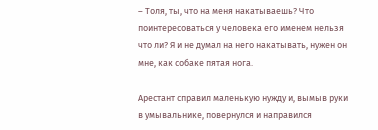– Толя, ты, что на меня накатываешь? Что поинтересоваться у человека его именем нельзя что ли? Я и не думал на него накатывать, нужен он мне, как собаке пятая нога.

Арестант справил маленькую нужду и, вымыв руки в умывальнике, повернулся и направился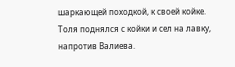шаркающей походкой, к своей койке. Толя поднялся с койки и сел на лавку, напротив Валиева.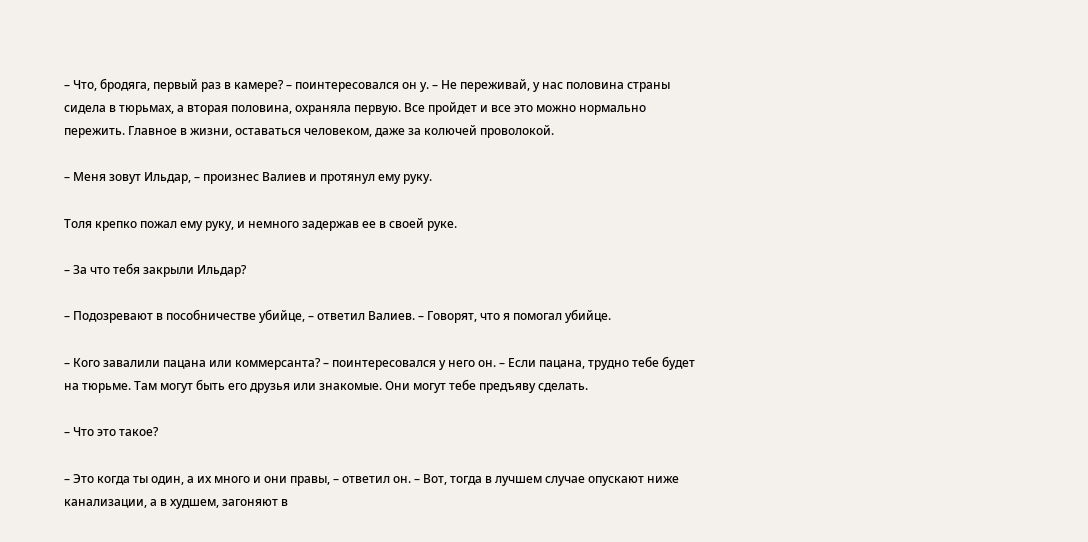– Что, бродяга, первый раз в камере? – поинтересовался он у. – Не переживай, у нас половина страны сидела в тюрьмах, а вторая половина, охраняла первую. Все пройдет и все это можно нормально пережить. Главное в жизни, оставаться человеком, даже за колючей проволокой.

– Меня зовут Ильдар, – произнес Валиев и протянул ему руку.

Толя крепко пожал ему руку, и немного задержав ее в своей руке.

– За что тебя закрыли Ильдар?

– Подозревают в пособничестве убийце, – ответил Валиев. – Говорят, что я помогал убийце.

– Кого завалили пацана или коммерсанта? – поинтересовался у него он. – Если пацана, трудно тебе будет на тюрьме. Там могут быть его друзья или знакомые. Они могут тебе предъяву сделать.

– Что это такое?

– Это когда ты один, а их много и они правы, – ответил он. – Вот, тогда в лучшем случае опускают ниже канализации, а в худшем, загоняют в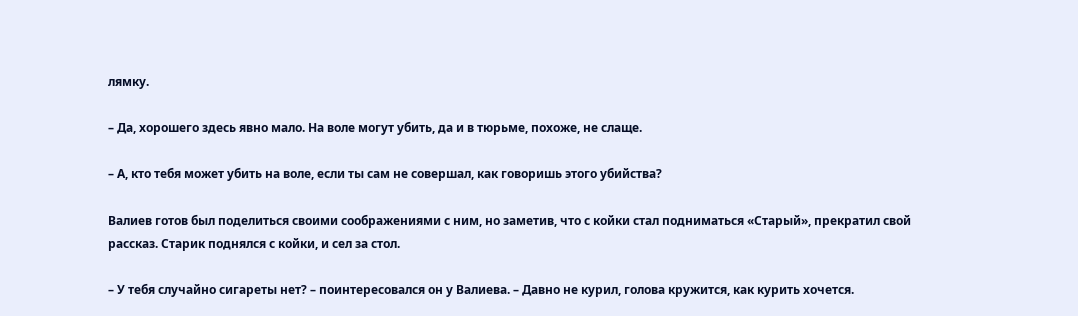лямку.

– Да, хорошего здесь явно мало. На воле могут убить, да и в тюрьме, похоже, не слаще.

– А, кто тебя может убить на воле, если ты сам не совершал, как говоришь этого убийства?

Валиев готов был поделиться своими соображениями с ним, но заметив, что с койки стал подниматься «Старый», прекратил свой рассказ. Старик поднялся с койки, и сел за стол.

– У тебя случайно сигареты нет? – поинтересовался он у Валиева. – Давно не курил, голова кружится, как курить хочется.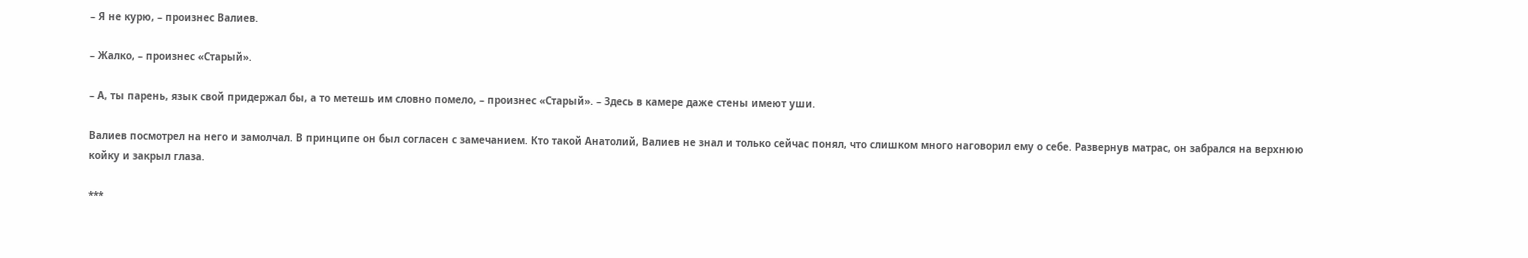– Я не курю, – произнес Валиев.

– Жалко, – произнес «Старый».

– А, ты парень, язык свой придержал бы, а то метешь им словно помело, – произнес «Старый». – Здесь в камере даже стены имеют уши.

Валиев посмотрел на него и замолчал. В принципе он был согласен с замечанием. Кто такой Анатолий, Валиев не знал и только сейчас понял, что слишком много наговорил ему о себе. Развернув матрас, он забрался на верхнюю койку и закрыл глаза.

***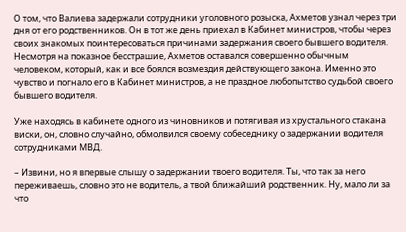О том, что Валиева задержали сотрудники уголовного розыска, Ахметов узнал через три дня от его родственников. Он в тот же день приехал в Кабинет министров, чтобы через своих знакомых поинтересоваться причинами задержания своего бывшего водителя. Несмотря на показное бесстрашие, Ахметов оставался совершенно обычным человеком, который, как и все боялся возмездия действующего закона. Именно это чувство и погнало его в Кабинет министров, а не праздное любопытство судьбой своего бывшего водителя.

Уже находясь в кабинете одного из чиновников и потягивая из хрустального стакана виски, он, словно случайно, обмолвился своему собеседнику о задержании водителя сотрудниками МВД.

– Извини, но я впервые слышу о задержании твоего водителя. Ты, что так за него переживаешь, словно это не водитель, а твой ближайший родственник. Ну, мало ли за что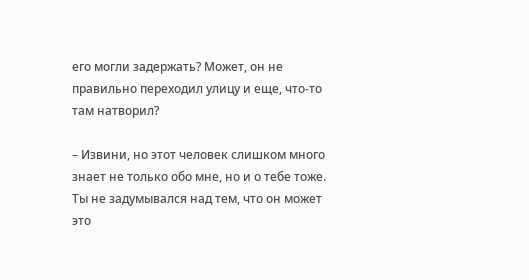его могли задержать? Может, он не правильно переходил улицу и еще, что-то там натворил?

– Извини, но этот человек слишком много знает не только обо мне, но и о тебе тоже. Ты не задумывался над тем, что он может это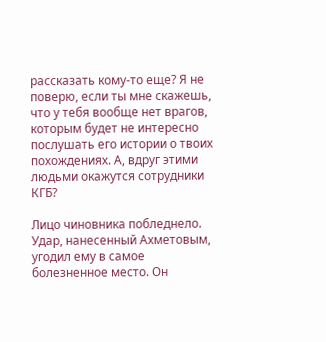рассказать кому-то еще? Я не поверю, если ты мне скажешь, что у тебя вообще нет врагов, которым будет не интересно послушать его истории о твоих похождениях. А, вдруг этими людьми окажутся сотрудники КГБ?

Лицо чиновника побледнело. Удар, нанесенный Ахметовым, угодил ему в самое болезненное место. Он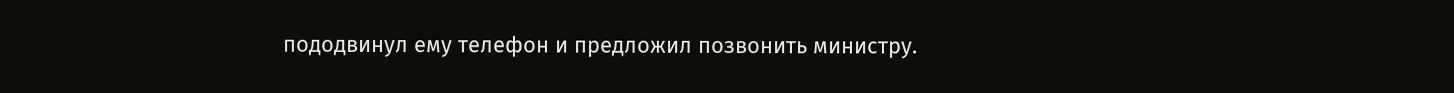пододвинул ему телефон и предложил позвонить министру.